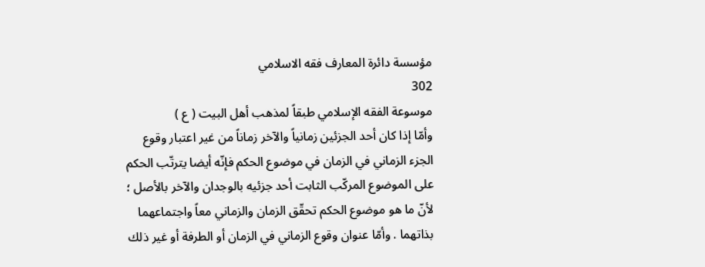مؤسسة دائرة المعارف فقه الاسلامي
302
موسوعة الفقه الإسلامي طبقاً لمذهب أهل البيت ( ع )
وأمّا إذا كان أحد الجزئين زمانياً والآخر زماناً من غير اعتبار وقوع الجزء الزماني في الزمان في موضوع الحكم فإنّه أيضا يترتّب الحكم على الموضوع المركّب الثابت أحد جزئيه بالوجدان والآخر بالأصل ؛ لأنّ ما هو موضوع الحكم تحقّق الزمان والزماني معاً واجتماعهما بذاتهما . وأمّا عنوان وقوع الزماني في الزمان أو الطرفة أو غير ذلك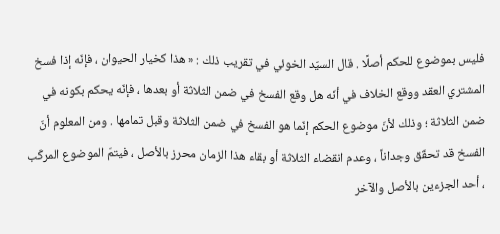فليس بموضوع للحكم أصلًا . قال السيّد الخوئي في تقريب ذلك : « هذا كخيار الحيوان ، فإنّه إذا فسخ المشتري العقد ووقع الخلاف في أنّه هل وقع الفسخ في ضمن الثلاثة أو بعدها ، فإنّه يحكم بكونه في ضمن الثلاثة ؛ وذلك لأنّ موضوع الحكم إنّما هو الفسخ في ضمن الثلاثة وقبل تمامها . ومن المعلوم أنّ الفسخ قد تحقّق وجداناً ، وعدم انقضاء الثلاثة أو بقاء هذا الزمان محرز بالأصل ، فيتمّ الموضوع المركّب ، أحد الجزءين بالأصل والآخر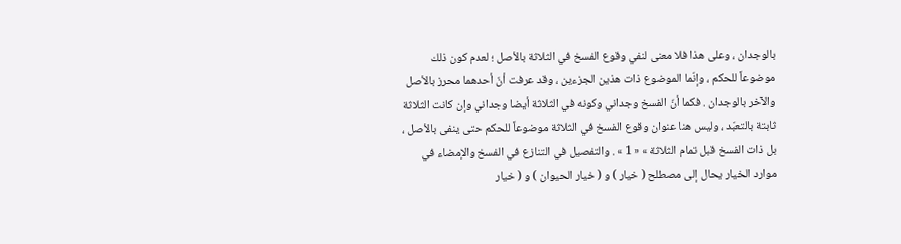بالوجدان ، وعلى هذا فلا معنى لنفي وقوع الفسخ في الثلاثة بالأصل ؛ لعدم كون ذلك موضوعاً للحكم ، وإنّما الموضوع ذات هذين الجزءين ، وقد عرفت أنّ أحدهما محرز بالأصل والآخر بالوجدان . فكما أنّ الفسخ وجداني وكونه في الثلاثة أيضا وجداني وإن كانت الثلاثة ثابتة بالتعبّد ، وليس هنا عنوان وقوع الفسخ في الثلاثة موضوعاً للحكم حتى ينفى بالأصل ، بل ذات الفسخ قبل تمام الثلاثة » « 1 » . والتفصيل في التنازع في الفسخ والإمضاء في موارد الخيار يحال إلى مصطلح ( خيار ) و ( خيار الحيوان ) و ( خيار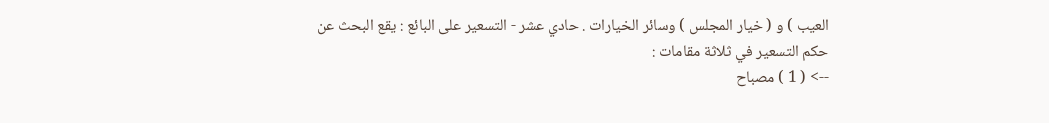العيب ) و ( خيار المجلس ) وسائر الخيارات . حادي عشر - التسعير على البائع : يقع البحث عن حكم التسعير في ثلاثة مقامات :
--> ( 1 ) مصباح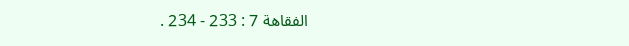الفقاهة 7 : 233 - 234 .